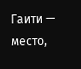Гаити — место,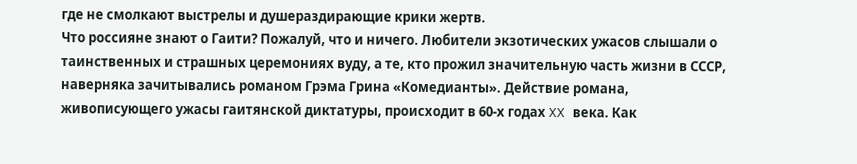где не смолкают выстрелы и душераздирающие крики жертв.
Что россияне знают о Гаити? Пожалуй, что и ничего. Любители экзотических ужасов слышали о таинственных и страшных церемониях вуду, а те, кто прожил значительную часть жизни в СССР, наверняка зачитывались романом Грэма Грина «Комедианты». Действие романа, живописующего ужасы гаитянской диктатуры, происходит в 60-х годах XX века. Как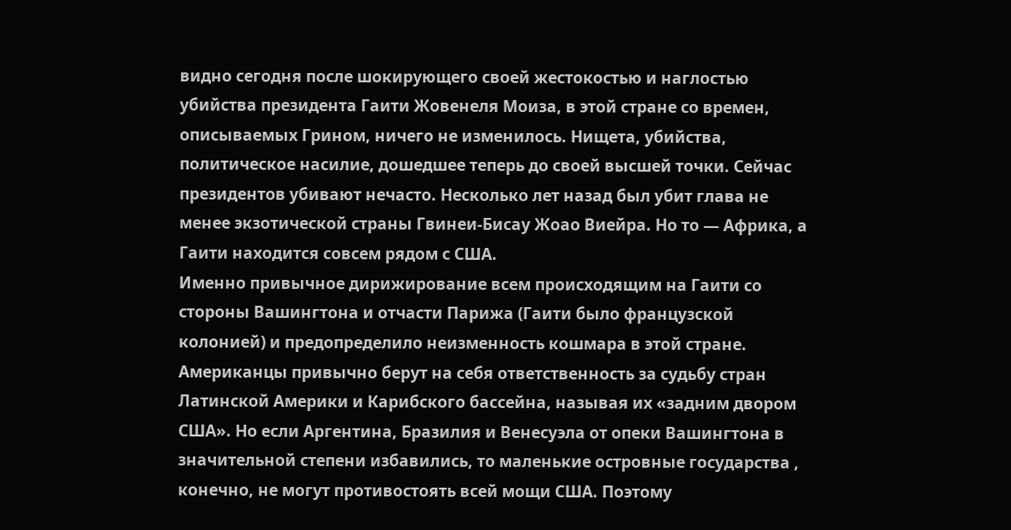видно сегодня после шокирующего своей жестокостью и наглостью убийства президента Гаити Жовенеля Моиза, в этой стране со времен, описываемых Грином, ничего не изменилось. Нищета, убийства, политическое насилие, дошедшее теперь до своей высшей точки. Сейчас президентов убивают нечасто. Несколько лет назад был убит глава не менее экзотической страны Гвинеи-Бисау Жоао Виейра. Но то — Африка, а Гаити находится совсем рядом с США.
Именно привычное дирижирование всем происходящим на Гаити со стороны Вашингтона и отчасти Парижа (Гаити было французской колонией) и предопределило неизменность кошмара в этой стране. Американцы привычно берут на себя ответственность за судьбу стран Латинской Америки и Карибского бассейна, называя их «задним двором США». Но если Аргентина, Бразилия и Венесуэла от опеки Вашингтона в значительной степени избавились, то маленькие островные государства , конечно, не могут противостоять всей мощи США. Поэтому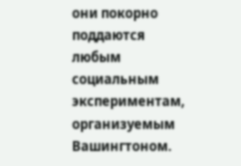они покорно поддаются любым социальным экспериментам, организуемым Вашингтоном.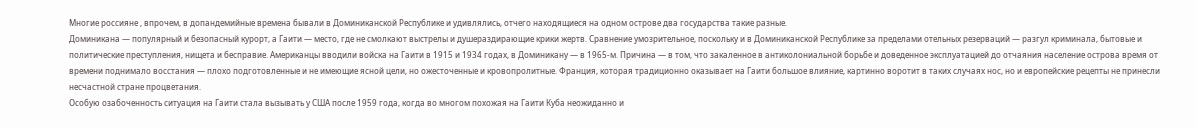Многие россияне , впрочем, в допандемийные времена бывали в Доминиканской Республике и удивлялись, отчего находящиеся на одном острове два государства такие разные.
Доминикана — популярный и безопасный курорт, а Гаити — место, где не смолкают выстрелы и душераздирающие крики жертв. Сравнение умозрительное, поскольку и в Доминиканской Республике за пределами отельных резерваций — разгул криминала, бытовые и политические преступления, нищета и бесправие. Американцы вводили войска на Гаити в 1915 и 1934 годах, в Доминикану — в 1965-м. Причина — в том, что закаленное в антиколониальной борьбе и доведенное эксплуатацией до отчаяния население острова время от времени поднимало восстания — плохо подготовленные и не имеющие ясной цели, но ожесточенные и кровопролитные. Франция, которая традиционно оказывает на Гаити большое влияние, картинно воротит в таких случаях нос, но и европейские рецепты не принесли несчастной стране процветания.
Особую озабоченность ситуация на Гаити стала вызывать у США после 1959 года, когда во многом похожая на Гаити Куба неожиданно и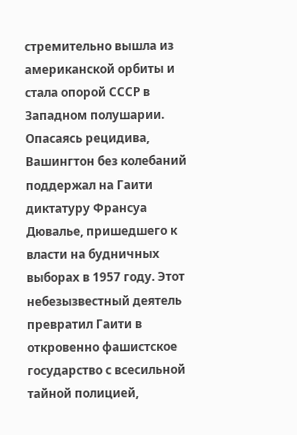стремительно вышла из американской орбиты и стала опорой СССР в Западном полушарии. Опасаясь рецидива, Вашингтон без колебаний поддержал на Гаити диктатуру Франсуа Дювалье, пришедшего к власти на будничных выборах в 1957 году. Этот небезызвестный деятель превратил Гаити в откровенно фашистское государство с всесильной тайной полицией,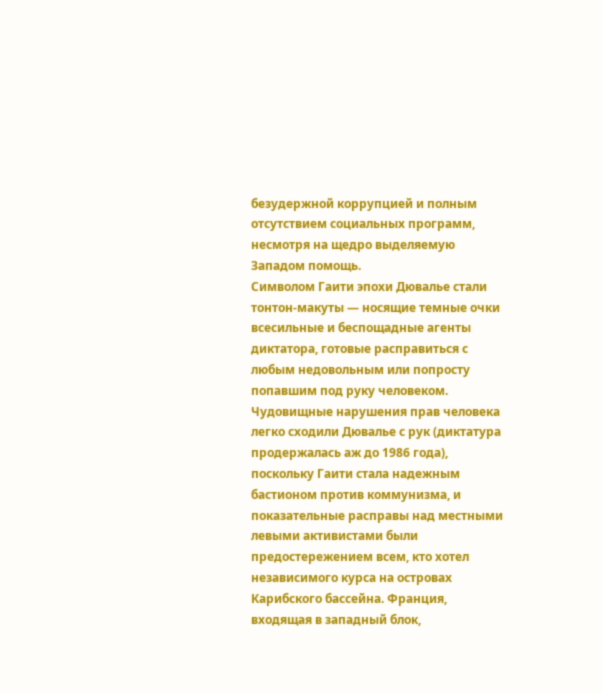безудержной коррупцией и полным отсутствием социальных программ, несмотря на щедро выделяемую Западом помощь.
Символом Гаити эпохи Дювалье стали тонтон-макуты — носящие темные очки всесильные и беспощадные агенты диктатора, готовые расправиться с любым недовольным или попросту попавшим под руку человеком. Чудовищные нарушения прав человека легко сходили Дювалье с рук (диктатура продержалась аж до 1986 года), поскольку Гаити стала надежным бастионом против коммунизма, и показательные расправы над местными левыми активистами были предостережением всем, кто хотел независимого курса на островах Карибского бассейна. Франция, входящая в западный блок,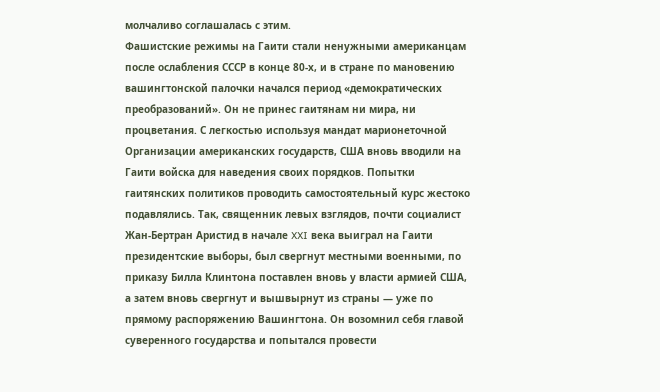молчаливо соглашалась с этим.
Фашистские режимы на Гаити стали ненужными американцам после ослабления СССР в конце 80-х, и в стране по мановению вашингтонской палочки начался период «демократических преобразований». Он не принес гаитянам ни мира, ни процветания. С легкостью используя мандат марионеточной Организации американских государств, США вновь вводили на Гаити войска для наведения своих порядков. Попытки гаитянских политиков проводить самостоятельный курс жестоко подавлялись. Так, священник левых взглядов, почти социалист Жан-Бертран Аристид в начале XXI века выиграл на Гаити президентские выборы, был свергнут местными военными, по приказу Билла Клинтона поставлен вновь у власти армией США, а затем вновь свергнут и вышвырнут из страны — уже по прямому распоряжению Вашингтона. Он возомнил себя главой суверенного государства и попытался провести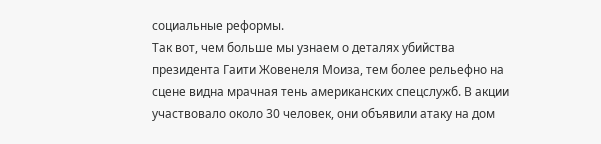социальные реформы.
Так вот, чем больше мы узнаем о деталях убийства президента Гаити Жовенеля Моиза, тем более рельефно на сцене видна мрачная тень американских спецслужб. В акции участвовало около 30 человек, они объявили атаку на дом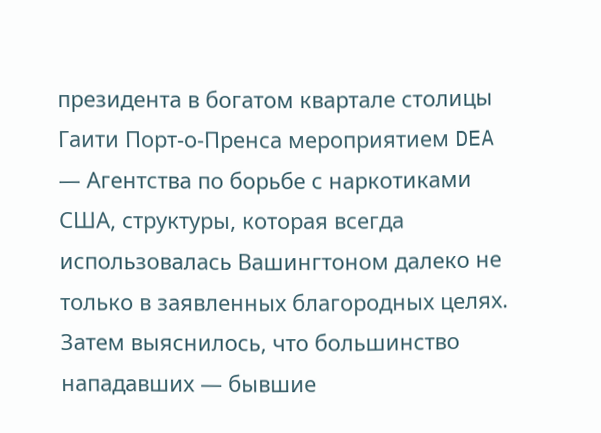президента в богатом квартале столицы Гаити Порт-о-Пренса мероприятием DEA — Агентства по борьбе с наркотиками США, структуры, которая всегда использовалась Вашингтоном далеко не только в заявленных благородных целях. Затем выяснилось, что большинство нападавших — бывшие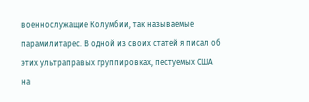военнослужащие Колумбии, так называемые парамилитарес. В одной из своих статей я писал об этих ультраправых группировках, пестуемых США на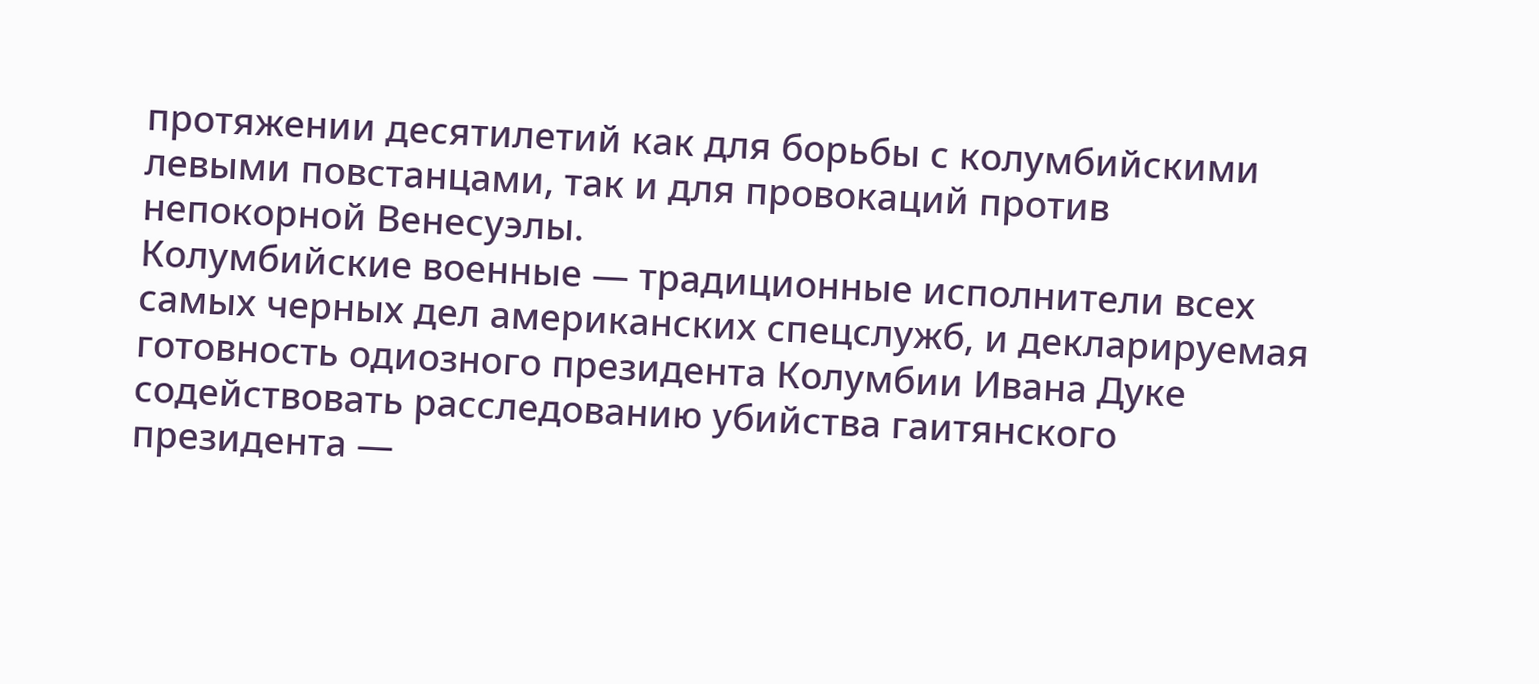протяжении десятилетий как для борьбы с колумбийскими левыми повстанцами, так и для провокаций против непокорной Венесуэлы.
Колумбийские военные — традиционные исполнители всех самых черных дел американских спецслужб, и декларируемая готовность одиозного президента Колумбии Ивана Дуке содействовать расследованию убийства гаитянского президента —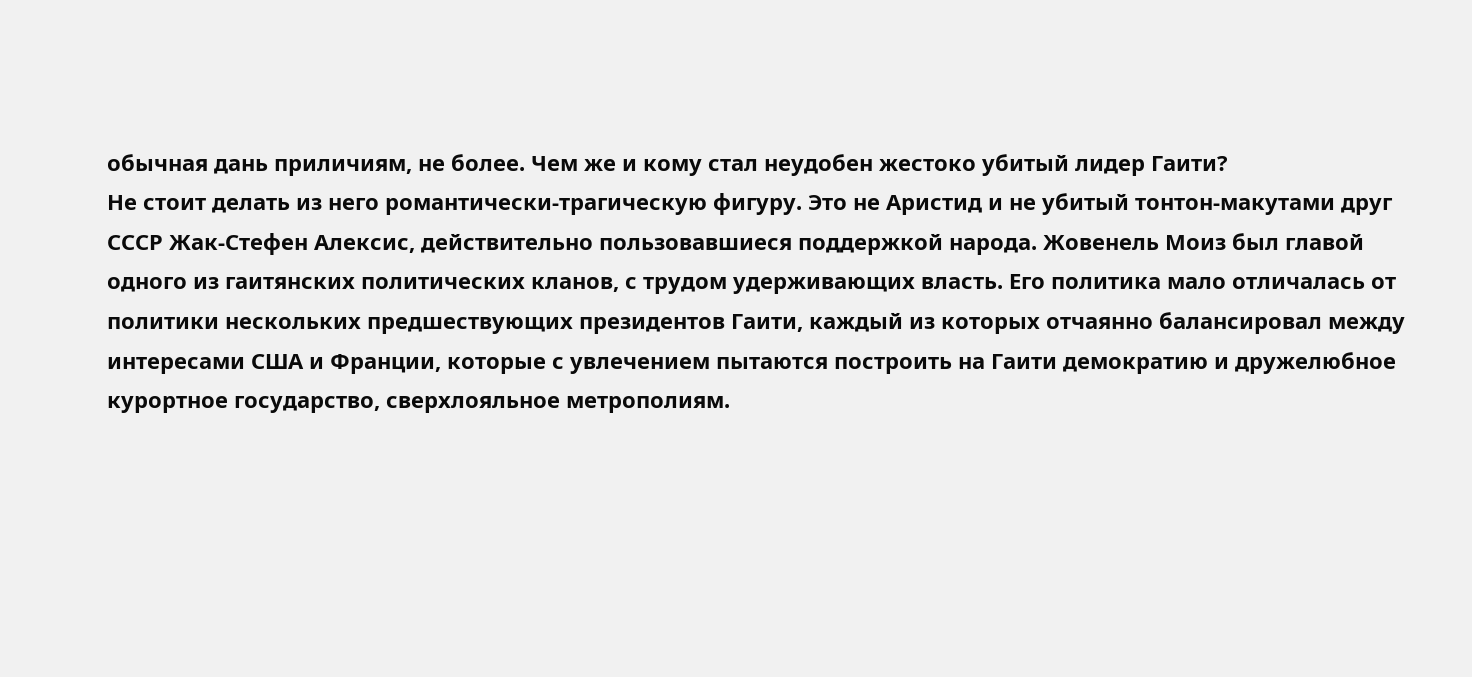обычная дань приличиям, не более. Чем же и кому стал неудобен жестоко убитый лидер Гаити?
Не стоит делать из него романтически-трагическую фигуру. Это не Аристид и не убитый тонтон-макутами друг СССР Жак-Стефен Алексис, действительно пользовавшиеся поддержкой народа. Жовенель Моиз был главой одного из гаитянских политических кланов, с трудом удерживающих власть. Его политика мало отличалась от политики нескольких предшествующих президентов Гаити, каждый из которых отчаянно балансировал между интересами США и Франции, которые с увлечением пытаются построить на Гаити демократию и дружелюбное курортное государство, сверхлояльное метрополиям.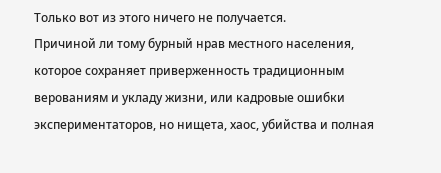Только вот из этого ничего не получается.
Причиной ли тому бурный нрав местного населения, которое сохраняет приверженность традиционным верованиям и укладу жизни, или кадровые ошибки экспериментаторов, но нищета, хаос, убийства и полная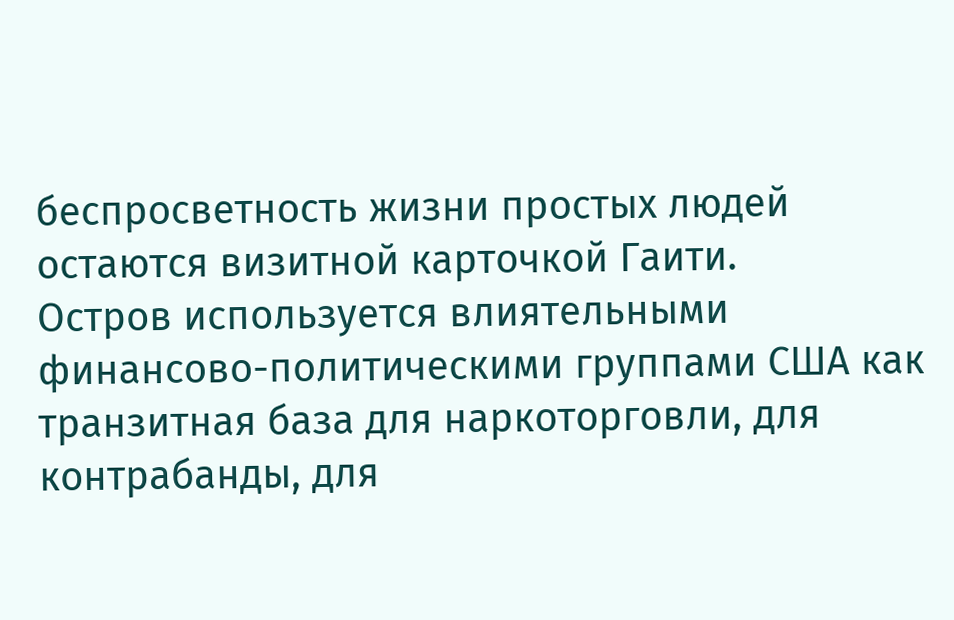беспросветность жизни простых людей остаются визитной карточкой Гаити.
Остров используется влиятельными финансово-политическими группами США как транзитная база для наркоторговли, для контрабанды, для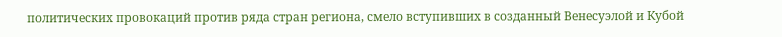политических провокаций против ряда стран региона, смело вступивших в созданный Венесуэлой и Кубой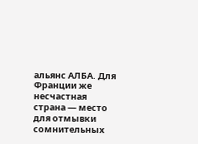альянс АЛБА. Для Франции же несчастная страна — место для отмывки сомнительных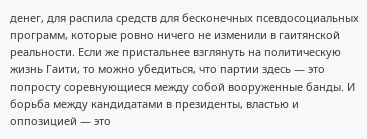денег, для распила средств для бесконечных псевдосоциальных программ, которые ровно ничего не изменили в гаитянской реальности. Если же пристальнее взглянуть на политическую жизнь Гаити, то можно убедиться, что партии здесь — это попросту соревнующиеся между собой вооруженные банды. И борьба между кандидатами в президенты, властью и оппозицией — это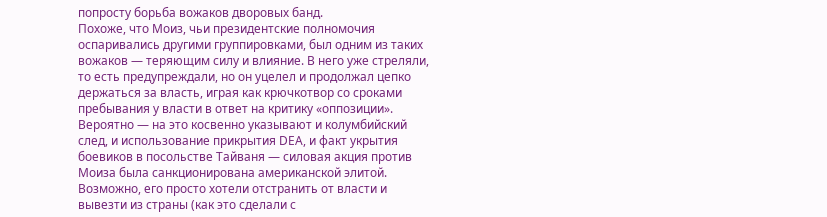попросту борьба вожаков дворовых банд.
Похоже, что Моиз, чьи президентские полномочия оспаривались другими группировками, был одним из таких вожаков — теряющим силу и влияние. В него уже стреляли, то есть предупреждали, но он уцелел и продолжал цепко держаться за власть, играя как крючкотвор со сроками пребывания у власти в ответ на критику «оппозиции». Вероятно — на это косвенно указывают и колумбийский след, и использование прикрытия DEA, и факт укрытия боевиков в посольстве Тайваня — силовая акция против Моиза была санкционирована американской элитой. Возможно, его просто хотели отстранить от власти и вывезти из страны (как это сделали с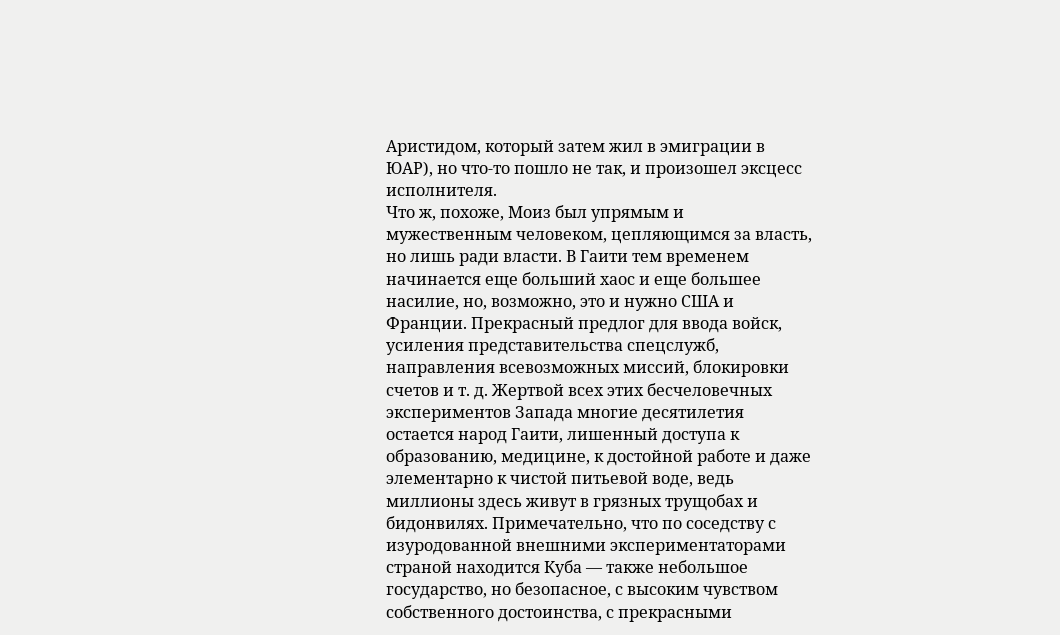Аристидом, который затем жил в эмиграции в ЮАР), но что-то пошло не так, и произошел эксцесс исполнителя.
Что ж, похоже, Моиз был упрямым и мужественным человеком, цепляющимся за власть, но лишь ради власти. В Гаити тем временем начинается еще больший хаос и еще большее насилие, но, возможно, это и нужно США и Франции. Прекрасный предлог для ввода войск, усиления представительства спецслужб, направления всевозможных миссий, блокировки счетов и т. д. Жертвой всех этих бесчеловечных экспериментов Запада многие десятилетия остается народ Гаити, лишенный доступа к образованию, медицине, к достойной работе и даже элементарно к чистой питьевой воде, ведь миллионы здесь живут в грязных трущобах и бидонвилях. Примечательно, что по соседству с изуродованной внешними экспериментаторами страной находится Куба — также небольшое государство, но безопасное, с высоким чувством собственного достоинства, с прекрасными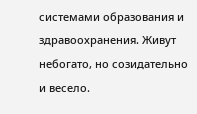системами образования и здравоохранения. Живут небогато, но созидательно и весело.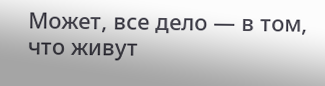Может, все дело — в том, что живут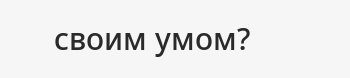своим умом?